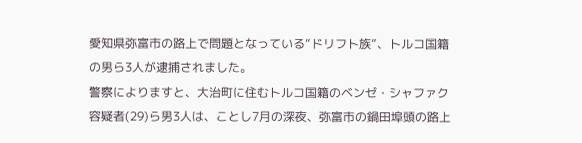愛知県弥富市の路上で問題となっている“ドリフト族”、トルコ国籍の男ら3人が逮捕されました。
警察によりますと、大治町に住むトルコ国籍のベンゼ・シャファク容疑者(29)ら男3人は、ことし7月の深夜、弥富市の鍋田埠頭の路上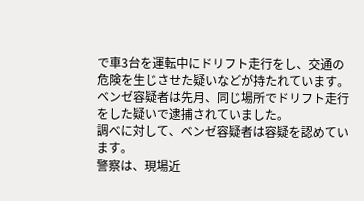で車3台を運転中にドリフト走行をし、交通の危険を生じさせた疑いなどが持たれています。
ベンゼ容疑者は先月、同じ場所でドリフト走行をした疑いで逮捕されていました。
調べに対して、ベンゼ容疑者は容疑を認めています。
警察は、現場近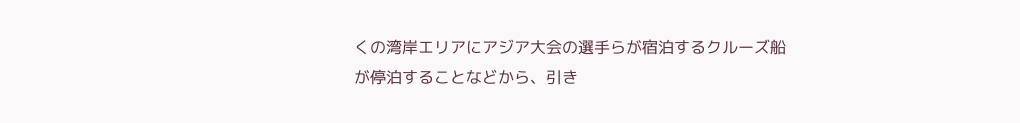くの湾岸エリアにアジア大会の選手らが宿泊するクルーズ船が停泊することなどから、引き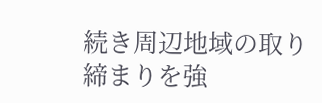続き周辺地域の取り締まりを強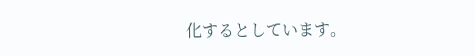化するとしています。